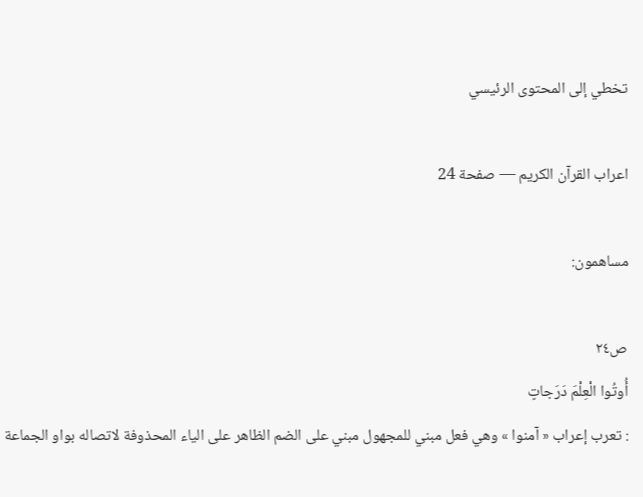تخطي إلى المحتوى الرئيسي

اعراب القرآن الكريم — صفحة 24

مساهمون:

ص٢٤
أُوتُوا الْعِلْمَ دَرَجاتٍ
: تعرب إعراب « آمنوا » وهي فعل مبني للمجهول مبني على الضم الظاهر على الياء المحذوفة لاتصاله بواو الجماعة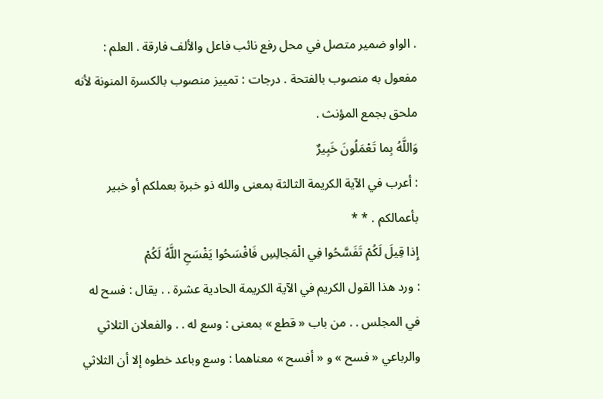. الواو ضمير متصل في محل رفع نائب فاعل والألف فارقة . العلم : مفعول به منصوب بالفتحة . درجات : تمييز منصوب بالكسرة المنونة لأنه ملحق بجمع المؤنث .
وَاللَّهُ بِما تَعْمَلُونَ خَبِيرٌ
: أعرب في الآية الكريمة الثالثة بمعنى والله ذو خبرة بعملكم أو خبير بأعمالكم . * *
إِذا قِيلَ لَكُمْ تَفَسَّحُوا فِي الْمَجالِسِ فَافْسَحُوا يَفْسَحِ اللَّهُ لَكُمْ
: ورد هذا القول الكريم في الآية الكريمة الحادية عشرة . . يقال : فسح له في المجلس . . من باب « قطع » بمعنى : وسع له . . والفعلان الثلاثي والرباعي « فسح » و « أفسح » معناهما : وسع وباعد خطوه إلا أن الثلاثي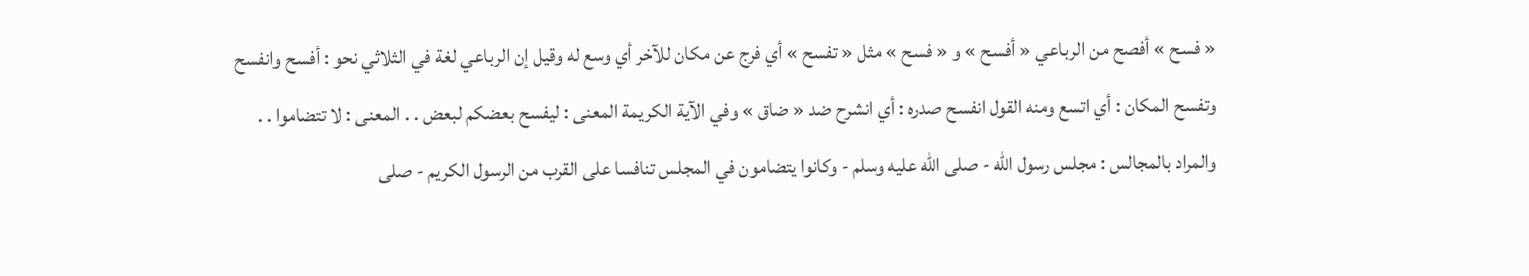« فسح » أفصح من الرباعي « أفسح » و « فسح » مثل « تفسح » أي فرج عن مكان للآخر أي وسع له وقيل إن الرباعي لغة في الثلاثي نحو : أفسح وانفسح وتفسح المكان : أي اتسع ومنه القول انفسح صدره : أي انشرح ضد « ضاق » وفي الآية الكريمة المعنى : ليفسح بعضكم لبعض . . المعنى : لا تتضاموا . . والمراد بالمجالس : مجلس رسول الله - صلى الله عليه وسلم - وكانوا يتضامون في المجلس تنافسا على القرب من الرسول الكريم - صلى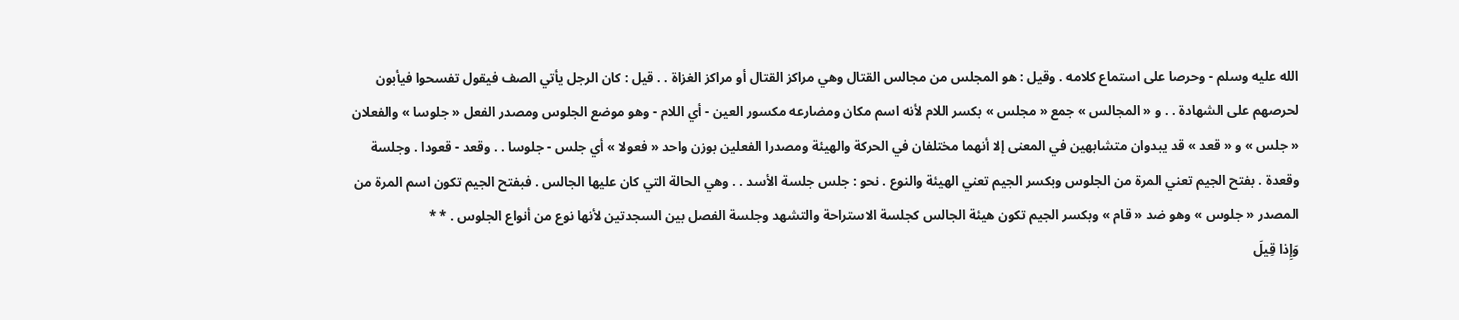الله عليه وسلم - وحرصا على استماع كلامه . وقيل : هو المجلس من مجالس القتال وهي مراكز القتال أو مراكز الغزاة . . قيل : كان الرجل يأتي الصف فيقول تفسحوا فيأبون لحرصهم على الشهادة . . و « المجالس » جمع « مجلس » بكسر اللام لأنه اسم مكان ومضارعه مكسور العين - أي اللام - وهو موضع الجلوس ومصدر الفعل « جلوسا » والفعلان « جلس » و « قعد » قد يبدوان متشابهين في المعنى إلا أنهما مختلفان في الحركة والهيئة ومصدرا الفعلين بوزن واحد « فعولا » أي جلس - جلوسا . . وقعد - قعودا . وجلسة وقعدة . بفتح الجيم تعني المرة من الجلوس وبكسر الجيم تعني الهيئة والنوع . نحو : جلس جلسة الأسد . . وهي الحالة التي كان عليها الجالس . فبفتح الجيم تكون اسم المرة من المصدر « جلوس » وهو ضد « قام » وبكسر الجيم تكون هيئة الجالس كجلسة الاستراحة والتشهد وجلسة الفصل بين السجدتين لأنها نوع من أنواع الجلوس . * *
وَإِذا قِيلَ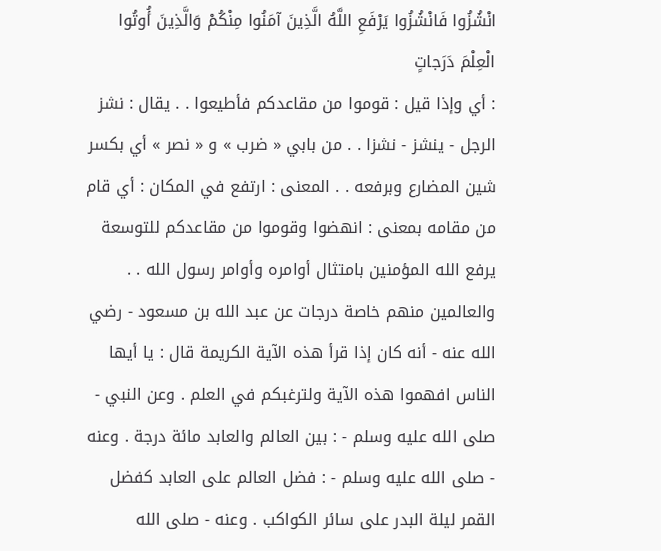انْشُزُوا فَانْشُزُوا يَرْفَعِ اللَّهُ الَّذِينَ آمَنُوا مِنْكُمْ وَالَّذِينَ أُوتُوا الْعِلْمَ دَرَجاتٍ
: أي وإذا قيل : قوموا من مقاعدكم فأطيعوا . . يقال : نشز الرجل - ينشز - نشزا . . من بابي « ضرب » و « نصر » أي بكسر شين المضارع وبرفعه . . المعنى : ارتفع في المكان : أي قام من مقامه بمعنى : انهضوا وقوموا من مقاعدكم للتوسعة يرفع الله المؤمنين بامتثال أوامره وأوامر رسول الله . . والعالمين منهم خاصة درجات عن عبد الله بن مسعود - رضي الله عنه - أنه كان إذا قرأ هذه الآية الكريمة قال : يا أيها الناس افهموا هذه الآية ولترغبكم في العلم . وعن النبي - صلى الله عليه وسلم - : بين العالم والعابد مائة درجة . وعنه - صلى الله عليه وسلم - : فضل العالم على العابد كفضل القمر ليلة البدر على سائر الكواكب . وعنه - صلى الله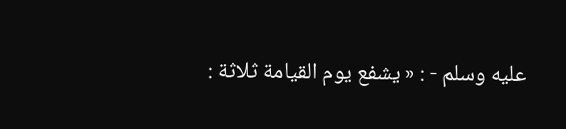عليه وسلم - : « يشفع يوم القيامة ثلاثة :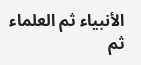الأنبياء ثم العلماء ثم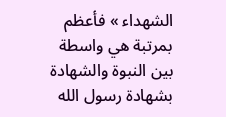الشهداء » فأعظم بمرتبة هي واسطة بين النبوة والشهادة بشهادة رسول الله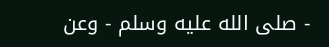- صلى الله عليه وسلم - وعن